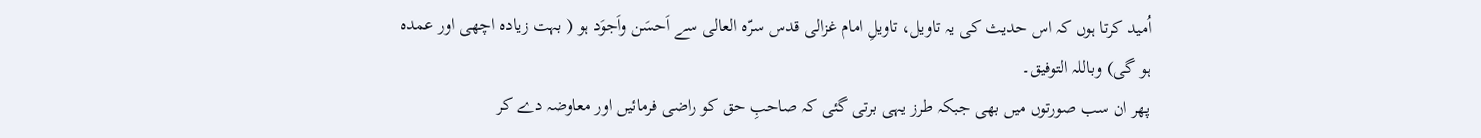اُمید کرتا ہوں کہ اس حدیث کی یہ تاویل، تاویلِ امام غزالی قدس سرّہ العالی سے اَحسَن واَجوَد ہو ( بہت زیادہ اچھی اور عمدہ ہو گی) وباللہ التوفیق۔
پھر ان سب صورتوں میں بھی جبکہ طرز یہی برتی گئی کہ صاحبِ حق کو راضی فرمائیں اور معاوضہ دے کر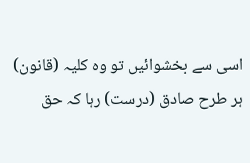اسی سے بخشوائیں تو وہ کلیہ (قانون) ہر طرح صادق (درست) رہا کہ حق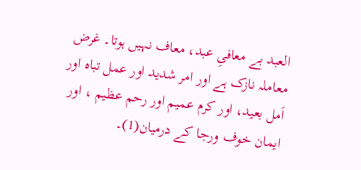العبد بے معافیِ عبد، معاف نہیں ہوتا۔ غرض معاملہ نازک ہے اور امر شدید اور عمل تباہ اور اَمل بعید، اور کرم عمیم اور رحم عظیم ، اور ایمان خوف ورجا کے درمیان(1)۔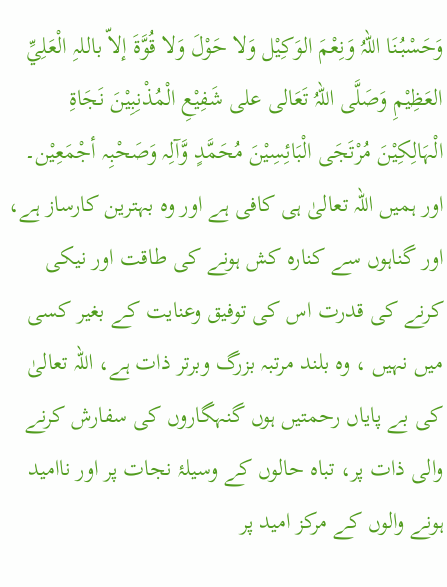وَحَسْبُنَا اللہُ وَنِعْمَ الوَکِیْل وَلا حَوْلَ وَلا قُوَّۃَ إلاّ باللہِ الْعَلِيِّ العَظِیْمِ وَصَلَّی اللہُ تَعَالی علی شَفِیْعِ الْمُذْنِبِیْنَ نَجَاۃِ الْہَالِکِیْنَ مُرْتَجَی الْبَائِسِیْنَ مُحَمَّدٍ وَّآلِہ وَصَحْبِہ أجْمَعِیْن۔
اور ہمیں اللہ تعالیٰ ہی کافی ہے اور وہ بہترین کارساز ہے، اور گناہوں سے کنارہ کش ہونے کی طاقت اور نیکی کرنے کی قدرت اس کی توفیق وعنایت کے بغیر کسی میں نہیں ، وہ بلند مرتبہ بزرگ وبرتر ذات ہے، اللہ تعالیٰ کی بے پایاں رحمتیں ہوں گنہگاروں کی سفارش کرنے والی ذات پر، تباہ حالوں کے وسیلۂ نجات پر اور ناامید ہونے والوں کے مرکز امید پر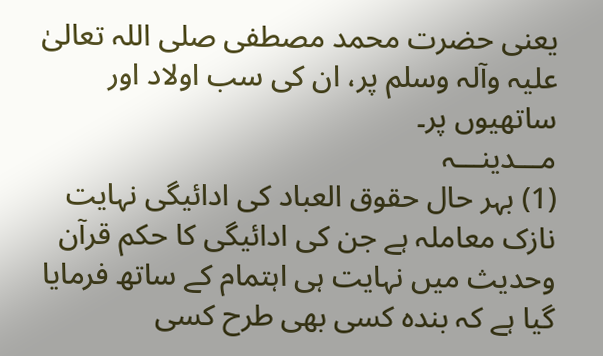یعنی حضرت محمد مصطفی صلی اللہ تعالیٰ علیہ وآلہ وسلم پر، ان کی سب اولاد اور ساتھیوں پر۔
مـــدینـــہ
(1) بہر حال حقوق العباد کی ادائیگی نہایت نازک معاملہ ہے جن کی ادائیگی کا حکم قرآن وحدیث میں نہایت ہی اہتمام کے ساتھ فرمایا گیا ہے کہ بندہ کسی بھی طرح کسی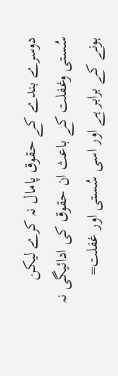دوسرے بندے کے حقوق پامال نہ کرے لیکن سُستی وغفلت کے باعث ان حقوق کی ادائیگی نہ ہونے کے برابر ہے اور اسی سُستی اور غفلت=